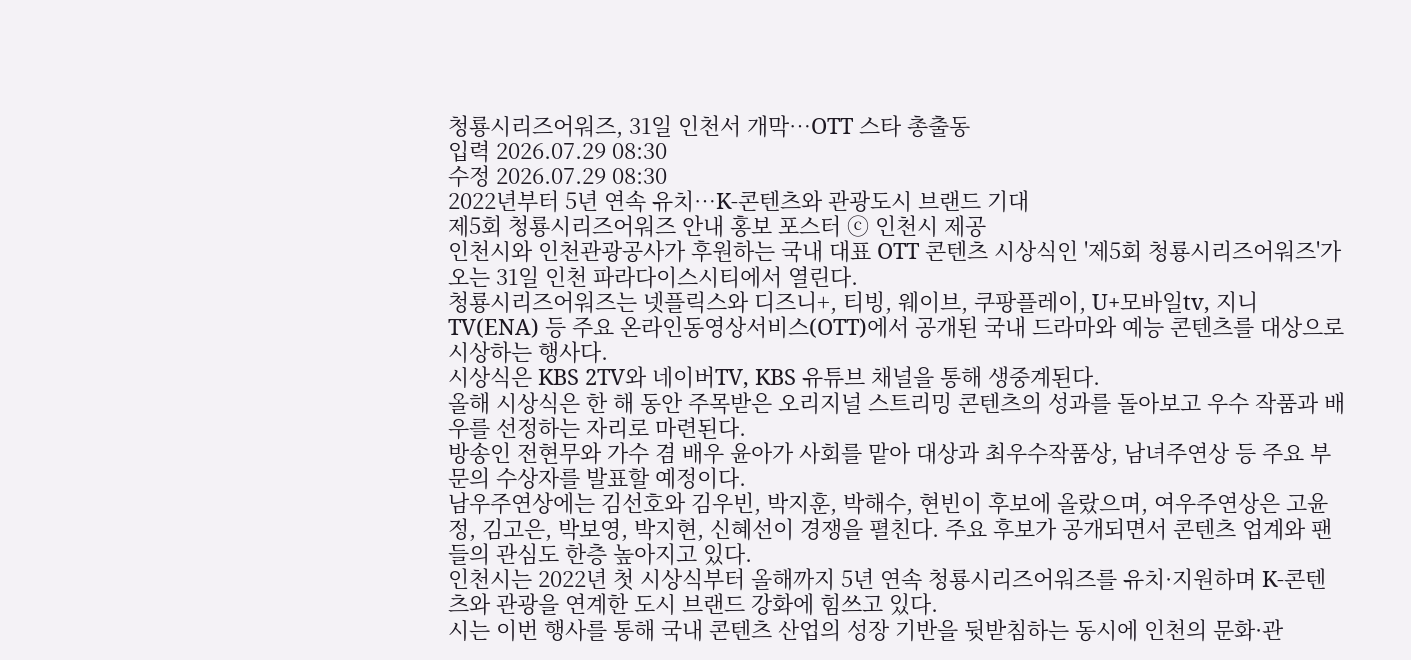청룡시리즈어워즈, 31일 인천서 개막…OTT 스타 총출동
입력 2026.07.29 08:30
수정 2026.07.29 08:30
2022년부터 5년 연속 유치…K-콘텐츠와 관광도시 브랜드 기대
제5회 청룡시리즈어워즈 안내 홍보 포스터 ⓒ 인천시 제공
인천시와 인천관광공사가 후원하는 국내 대표 OTT 콘텐츠 시상식인 '제5회 청룡시리즈어워즈'가 오는 31일 인천 파라다이스시티에서 열린다.
청룡시리즈어워즈는 넷플릭스와 디즈니+, 티빙, 웨이브, 쿠팡플레이, U+모바일tv, 지니TV(ENA) 등 주요 온라인동영상서비스(OTT)에서 공개된 국내 드라마와 예능 콘텐츠를 대상으로 시상하는 행사다.
시상식은 KBS 2TV와 네이버TV, KBS 유튜브 채널을 통해 생중계된다.
올해 시상식은 한 해 동안 주목받은 오리지널 스트리밍 콘텐츠의 성과를 돌아보고 우수 작품과 배우를 선정하는 자리로 마련된다.
방송인 전현무와 가수 겸 배우 윤아가 사회를 맡아 대상과 최우수작품상, 남녀주연상 등 주요 부문의 수상자를 발표할 예정이다.
남우주연상에는 김선호와 김우빈, 박지훈, 박해수, 현빈이 후보에 올랐으며, 여우주연상은 고윤정, 김고은, 박보영, 박지현, 신혜선이 경쟁을 펼친다. 주요 후보가 공개되면서 콘텐츠 업계와 팬들의 관심도 한층 높아지고 있다.
인천시는 2022년 첫 시상식부터 올해까지 5년 연속 청룡시리즈어워즈를 유치·지원하며 K-콘텐츠와 관광을 연계한 도시 브랜드 강화에 힘쓰고 있다.
시는 이번 행사를 통해 국내 콘텐츠 산업의 성장 기반을 뒷받침하는 동시에 인천의 문화·관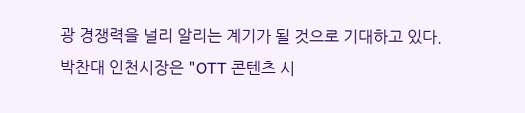광 경쟁력을 널리 알리는 계기가 될 것으로 기대하고 있다.
박찬대 인천시장은 "OTT 콘텐츠 시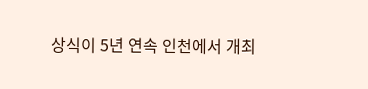상식이 5년 연속 인천에서 개최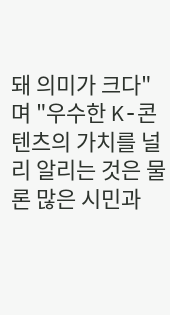돼 의미가 크다"며 "우수한 K-콘텐츠의 가치를 널리 알리는 것은 물론 많은 시민과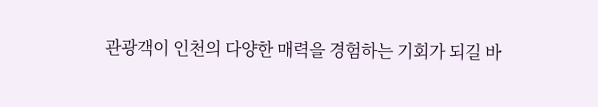관광객이 인천의 다양한 매력을 경험하는 기회가 되길 바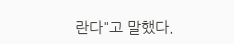란다"고 말했다.